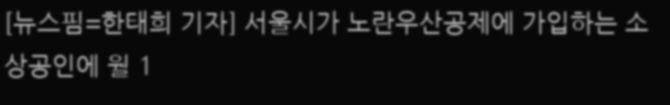[뉴스핌=한태희 기자] 서울시가 노란우산공제에 가입하는 소상공인에 월 1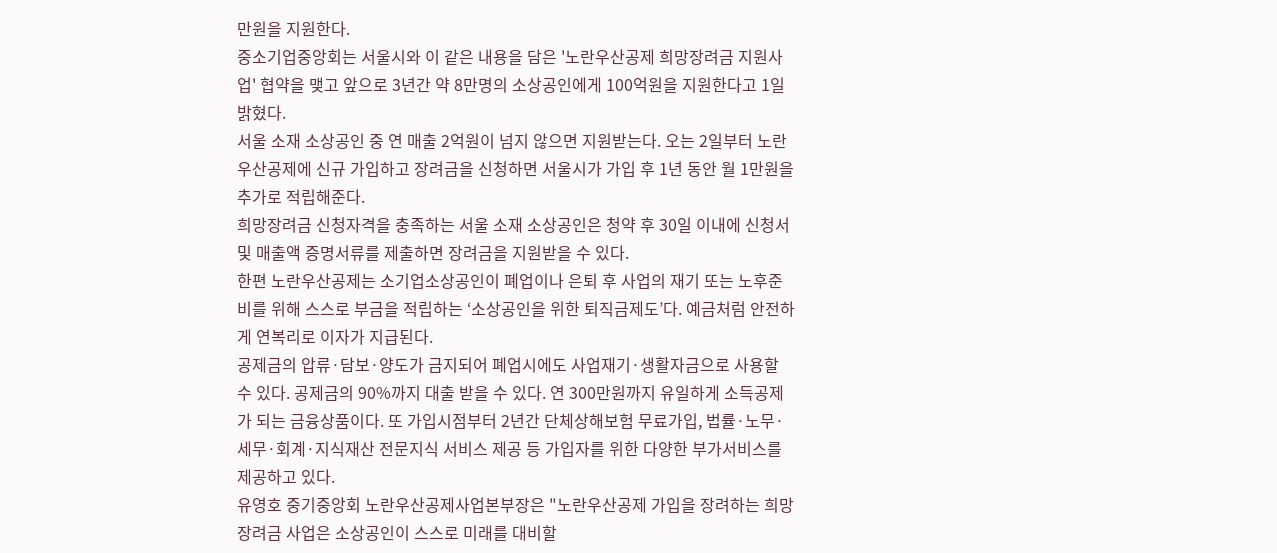만원을 지원한다.
중소기업중앙회는 서울시와 이 같은 내용을 담은 '노란우산공제 희망장려금 지원사업' 협약을 맺고 앞으로 3년간 약 8만명의 소상공인에게 100억원을 지원한다고 1일 밝혔다.
서울 소재 소상공인 중 연 매출 2억원이 넘지 않으면 지원받는다. 오는 2일부터 노란우산공제에 신규 가입하고 장려금을 신청하면 서울시가 가입 후 1년 동안 월 1만원을 추가로 적립해준다.
희망장려금 신청자격을 충족하는 서울 소재 소상공인은 청약 후 30일 이내에 신청서 및 매출액 증명서류를 제출하면 장려금을 지원받을 수 있다.
한편 노란우산공제는 소기업소상공인이 폐업이나 은퇴 후 사업의 재기 또는 노후준비를 위해 스스로 부금을 적립하는 ‘소상공인을 위한 퇴직금제도’다. 예금처럼 안전하게 연복리로 이자가 지급된다.
공제금의 압류·담보·양도가 금지되어 폐업시에도 사업재기·생활자금으로 사용할 수 있다. 공제금의 90%까지 대출 받을 수 있다. 연 300만원까지 유일하게 소득공제가 되는 금융상품이다. 또 가입시점부터 2년간 단체상해보험 무료가입, 법률·노무·세무·회계·지식재산 전문지식 서비스 제공 등 가입자를 위한 다양한 부가서비스를 제공하고 있다.
유영호 중기중앙회 노란우산공제사업본부장은 "노란우산공제 가입을 장려하는 희망장려금 사업은 소상공인이 스스로 미래를 대비할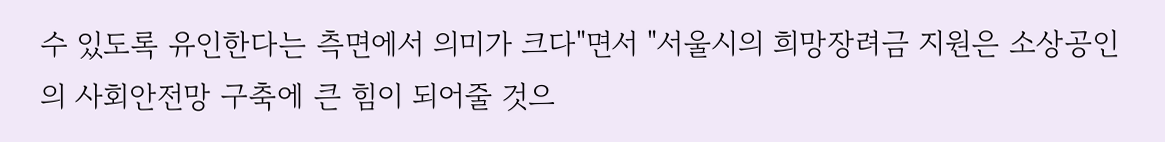수 있도록 유인한다는 측면에서 의미가 크다"면서 "서울시의 희망장려금 지원은 소상공인의 사회안전망 구축에 큰 힘이 되어줄 것으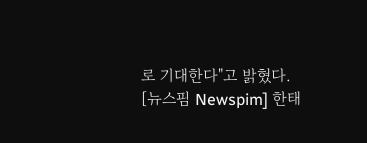로 기대한다"고 밝혔다.
[뉴스핌 Newspim] 한태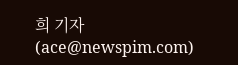희 기자 (ace@newspim.com)